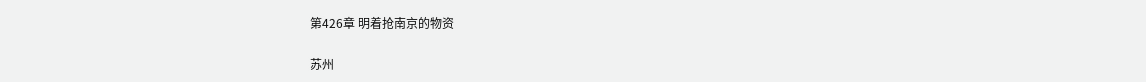第426章 明着抢南京的物资

苏州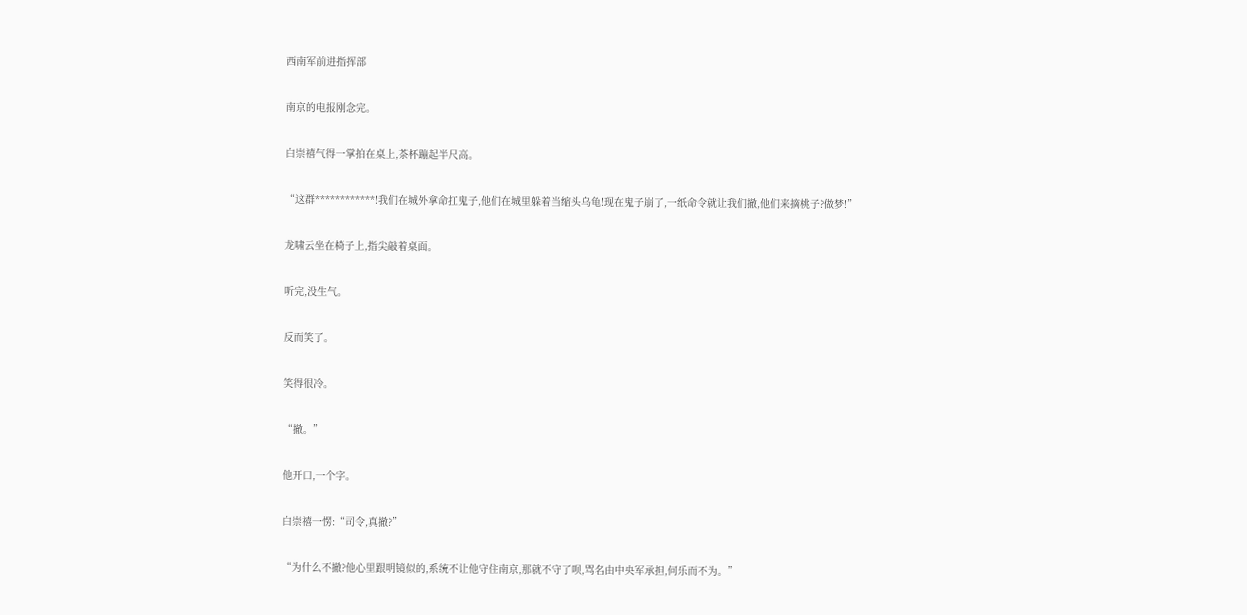西南军前进指挥部

南京的电报刚念完。

白崇禧气得一掌拍在桌上,茶杯蹦起半尺高。

“这群************!我们在城外拿命扛鬼子,他们在城里躲着当缩头乌龟!现在鬼子崩了,一纸命令就让我们撤,他们来摘桃子?做梦!”

龙啸云坐在椅子上,指尖敲着桌面。

听完,没生气。

反而笑了。

笑得很冷。

“撤。”

他开口,一个字。

白崇禧一愣:“司令,真撤?”

“为什么不撤?他心里跟明镜似的,系统不让他守住南京,那就不守了呗,骂名由中央军承担,何乐而不为。”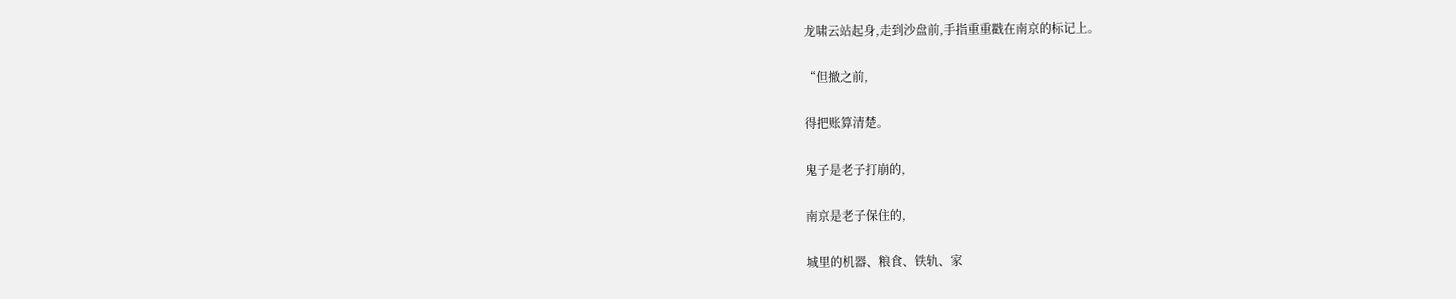龙啸云站起身,走到沙盘前,手指重重戳在南京的标记上。

“但撤之前,

得把账算清楚。

鬼子是老子打崩的,

南京是老子保住的,

城里的机器、粮食、铁轨、家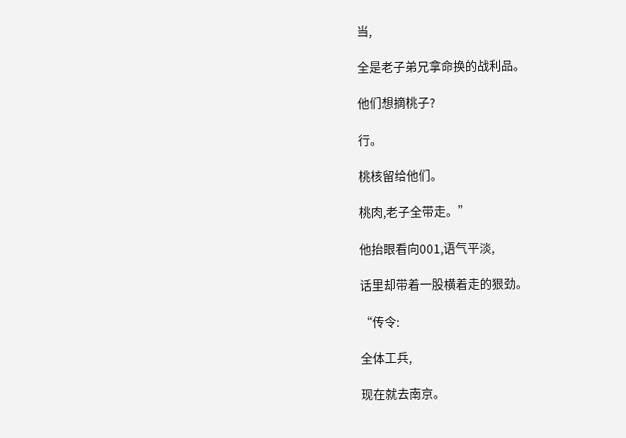当,

全是老子弟兄拿命换的战利品。

他们想摘桃子?

行。

桃核留给他们。

桃肉,老子全带走。”

他抬眼看向001,语气平淡,

话里却带着一股横着走的狠劲。

“传令:

全体工兵,

现在就去南京。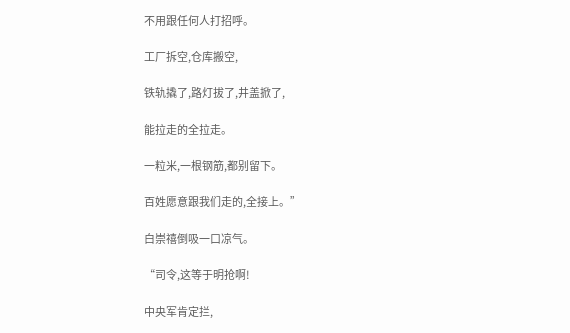不用跟任何人打招呼。

工厂拆空,仓库搬空,

铁轨撬了,路灯拔了,井盖掀了,

能拉走的全拉走。

一粒米,一根钢筋,都别留下。

百姓愿意跟我们走的,全接上。”

白崇禧倒吸一口凉气。

“司令,这等于明抢啊!

中央军肯定拦,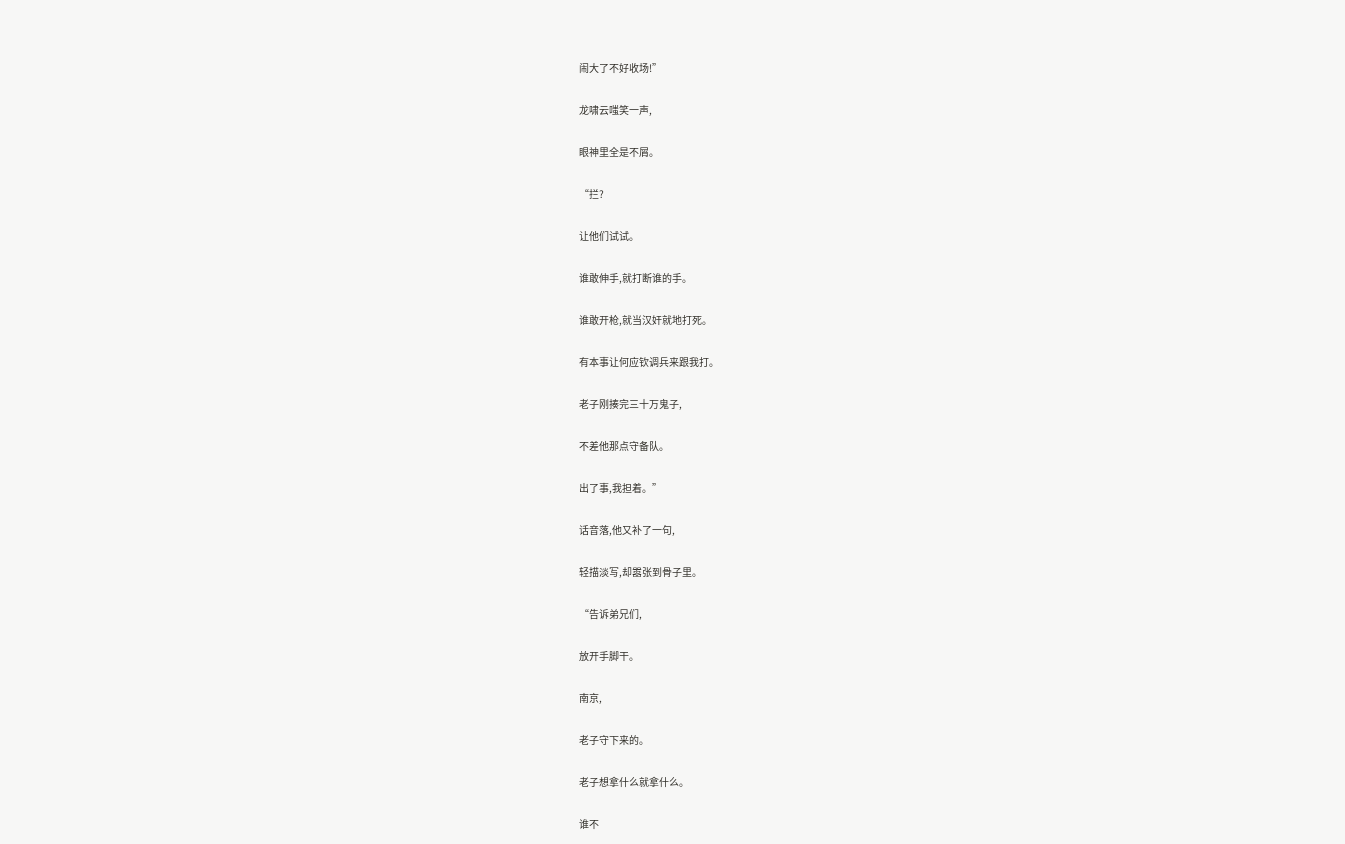闹大了不好收场!”

龙啸云嗤笑一声,

眼神里全是不屑。

“拦?

让他们试试。

谁敢伸手,就打断谁的手。

谁敢开枪,就当汉奸就地打死。

有本事让何应钦调兵来跟我打。

老子刚揍完三十万鬼子,

不差他那点守备队。

出了事,我担着。”

话音落,他又补了一句,

轻描淡写,却嚣张到骨子里。

“告诉弟兄们,

放开手脚干。

南京,

老子守下来的。

老子想拿什么就拿什么。

谁不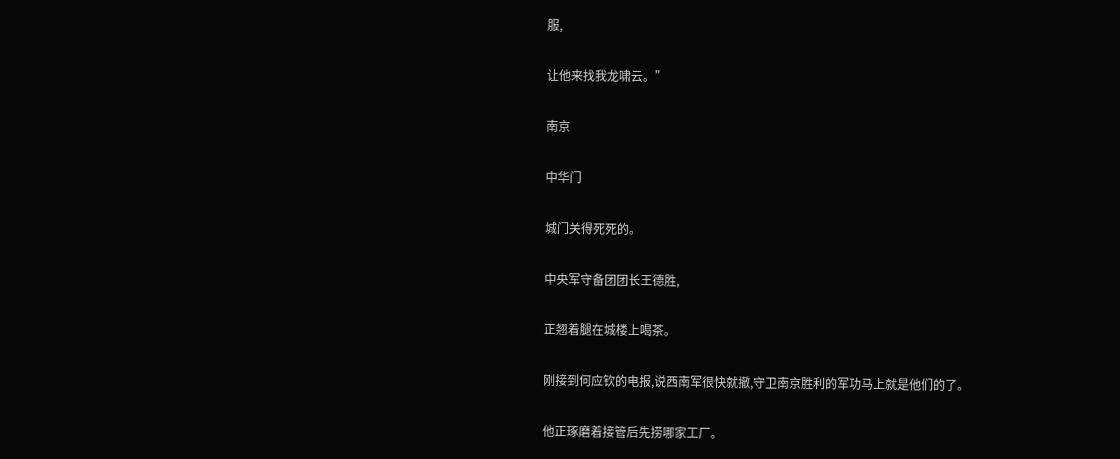服,

让他来找我龙啸云。”

南京

中华门

城门关得死死的。

中央军守备团团长王德胜,

正翘着腿在城楼上喝茶。

刚接到何应钦的电报,说西南军很快就撤,守卫南京胜利的军功马上就是他们的了。

他正琢磨着接管后先捞哪家工厂。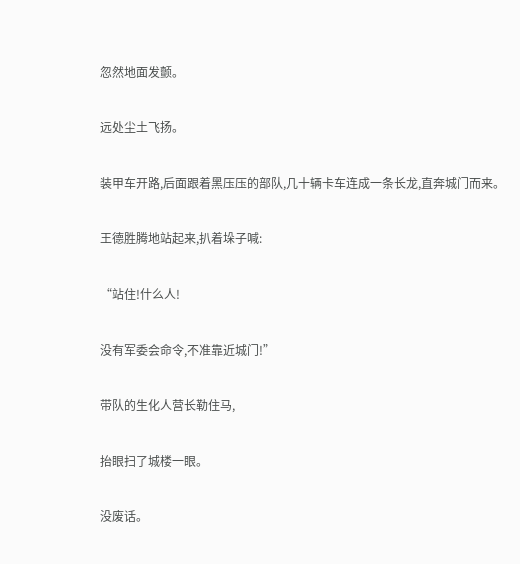忽然地面发颤。

远处尘土飞扬。

装甲车开路,后面跟着黑压压的部队,几十辆卡车连成一条长龙,直奔城门而来。

王德胜腾地站起来,扒着垛子喊:

“站住!什么人!

没有军委会命令,不准靠近城门!”

带队的生化人营长勒住马,

抬眼扫了城楼一眼。

没废话。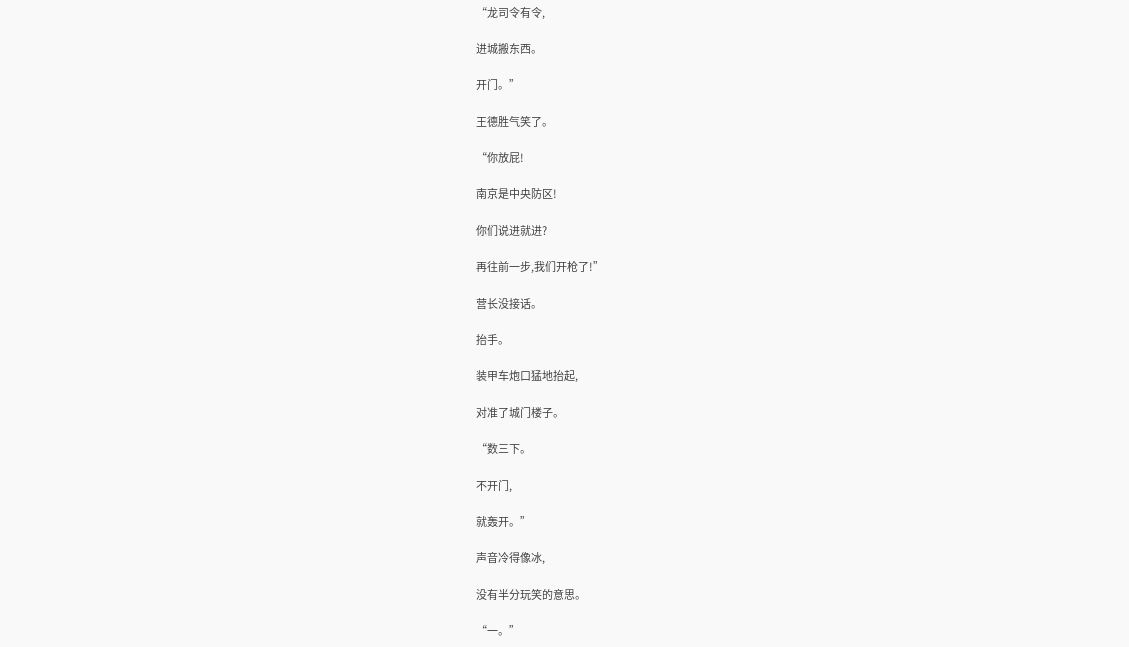“龙司令有令,

进城搬东西。

开门。”

王德胜气笑了。

“你放屁!

南京是中央防区!

你们说进就进?

再往前一步,我们开枪了!”

营长没接话。

抬手。

装甲车炮口猛地抬起,

对准了城门楼子。

“数三下。

不开门,

就轰开。”

声音冷得像冰,

没有半分玩笑的意思。

“一。”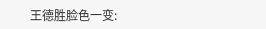王德胜脸色一变: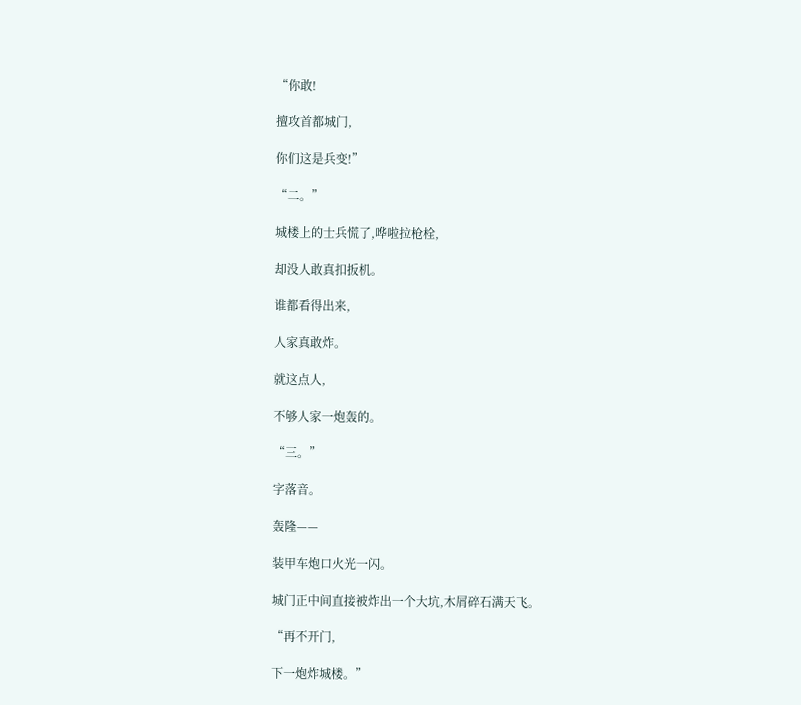“你敢!

擅攻首都城门,

你们这是兵变!”

“二。”

城楼上的士兵慌了,哗啦拉枪栓,

却没人敢真扣扳机。

谁都看得出来,

人家真敢炸。

就这点人,

不够人家一炮轰的。

“三。”

字落音。

轰隆——

装甲车炮口火光一闪。

城门正中间直接被炸出一个大坑,木屑碎石满天飞。

“再不开门,

下一炮炸城楼。”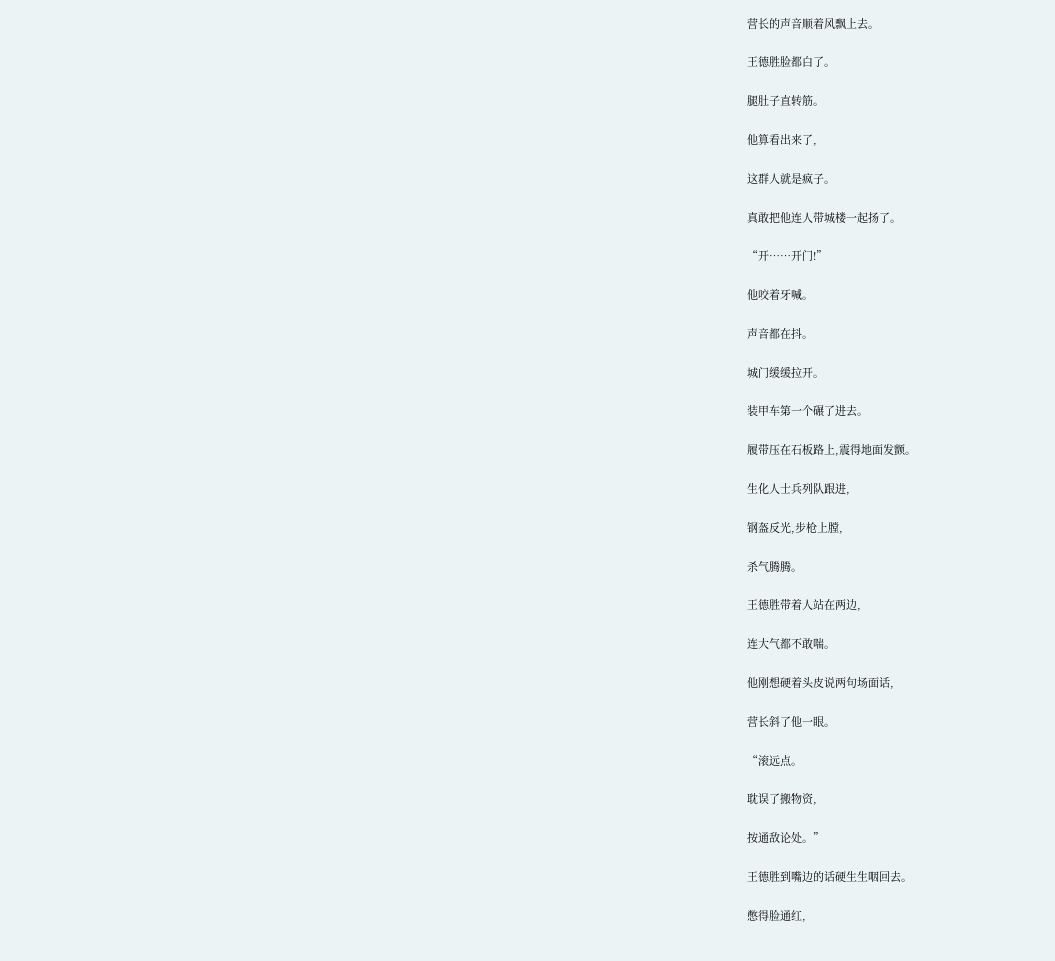营长的声音顺着风飘上去。

王德胜脸都白了。

腿肚子直转筋。

他算看出来了,

这群人就是疯子。

真敢把他连人带城楼一起扬了。

“开……开门!”

他咬着牙喊。

声音都在抖。

城门缓缓拉开。

装甲车第一个碾了进去。

履带压在石板路上,震得地面发颤。

生化人士兵列队跟进,

钢盔反光,步枪上膛,

杀气腾腾。

王德胜带着人站在两边,

连大气都不敢喘。

他刚想硬着头皮说两句场面话,

营长斜了他一眼。

“滚远点。

耽误了搬物资,

按通敌论处。”

王德胜到嘴边的话硬生生咽回去。

憋得脸通红,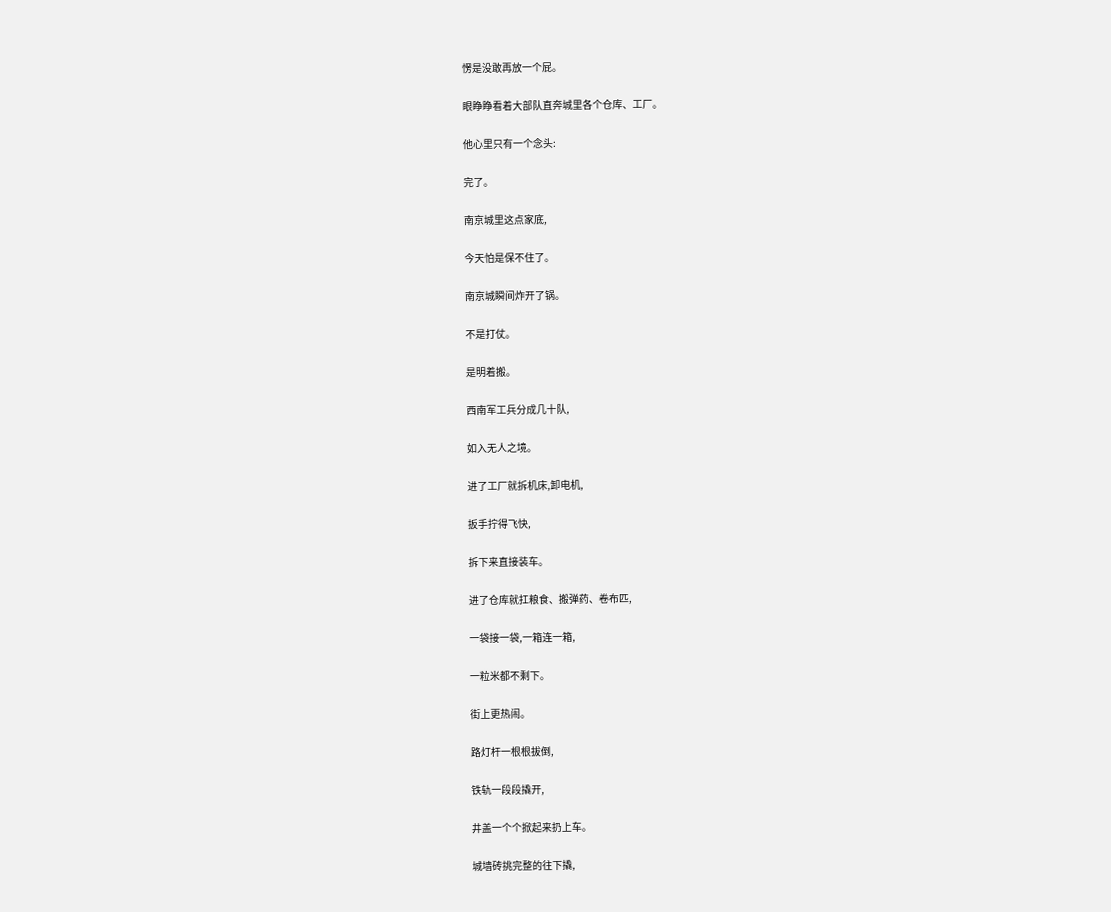愣是没敢再放一个屁。

眼睁睁看着大部队直奔城里各个仓库、工厂。

他心里只有一个念头:

完了。

南京城里这点家底,

今天怕是保不住了。

南京城瞬间炸开了锅。

不是打仗。

是明着搬。

西南军工兵分成几十队,

如入无人之境。

进了工厂就拆机床,卸电机,

扳手拧得飞快,

拆下来直接装车。

进了仓库就扛粮食、搬弹药、卷布匹,

一袋接一袋,一箱连一箱,

一粒米都不剩下。

街上更热闹。

路灯杆一根根拔倒,

铁轨一段段撬开,

井盖一个个掀起来扔上车。

城墙砖挑完整的往下撬,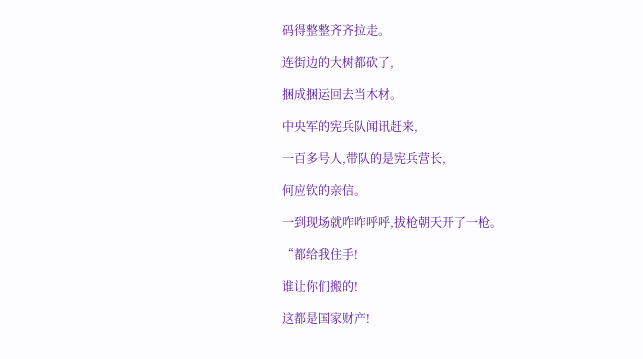码得整整齐齐拉走。

连街边的大树都砍了,

捆成捆运回去当木材。

中央军的宪兵队闻讯赶来,

一百多号人,带队的是宪兵营长,

何应钦的亲信。

一到现场就咋咋呼呼,拔枪朝天开了一枪。

“都给我住手!

谁让你们搬的!

这都是国家财产!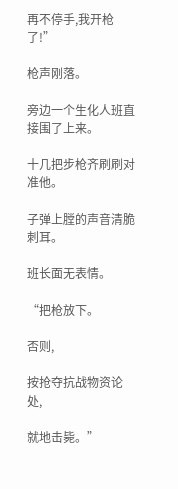再不停手,我开枪了!”

枪声刚落。

旁边一个生化人班直接围了上来。

十几把步枪齐刷刷对准他。

子弹上膛的声音清脆刺耳。

班长面无表情。

“把枪放下。

否则,

按抢夺抗战物资论处,

就地击毙。”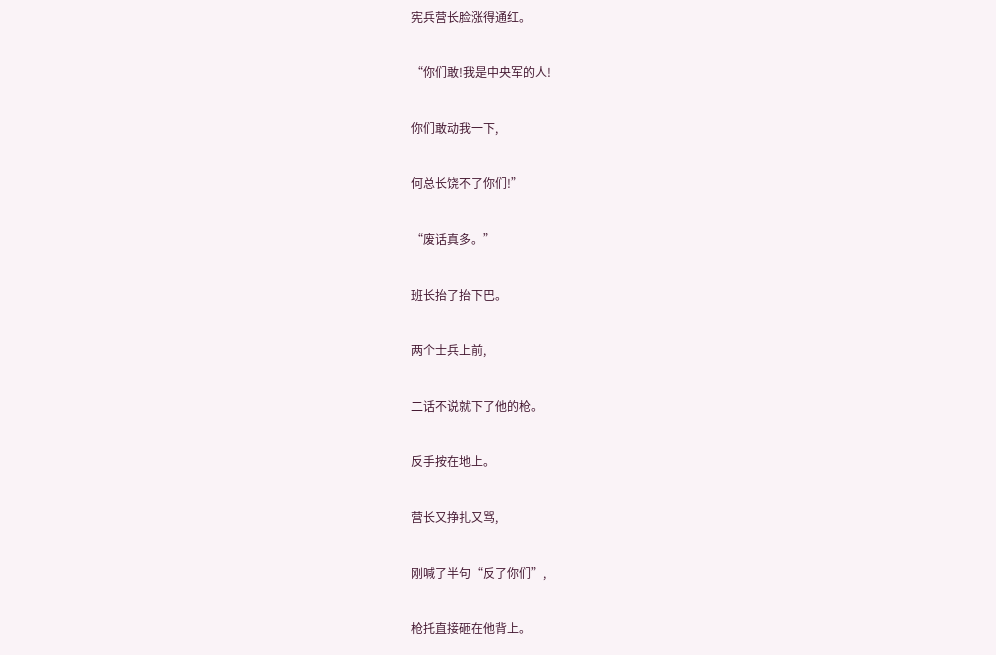宪兵营长脸涨得通红。

“你们敢!我是中央军的人!

你们敢动我一下,

何总长饶不了你们!”

“废话真多。”

班长抬了抬下巴。

两个士兵上前,

二话不说就下了他的枪。

反手按在地上。

营长又挣扎又骂,

刚喊了半句“反了你们”,

枪托直接砸在他背上。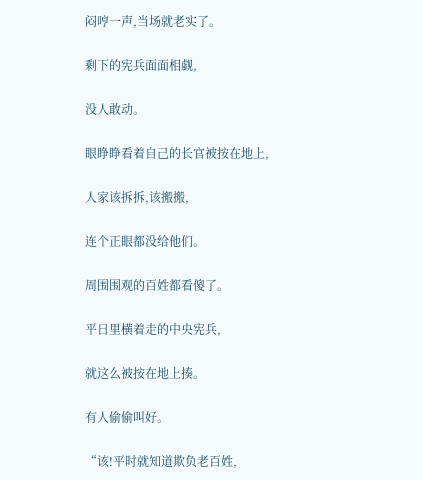闷哼一声,当场就老实了。

剩下的宪兵面面相觑,

没人敢动。

眼睁睁看着自己的长官被按在地上,

人家该拆拆,该搬搬,

连个正眼都没给他们。

周围围观的百姓都看傻了。

平日里横着走的中央宪兵,

就这么被按在地上揍。

有人偷偷叫好。

“该!平时就知道欺负老百姓,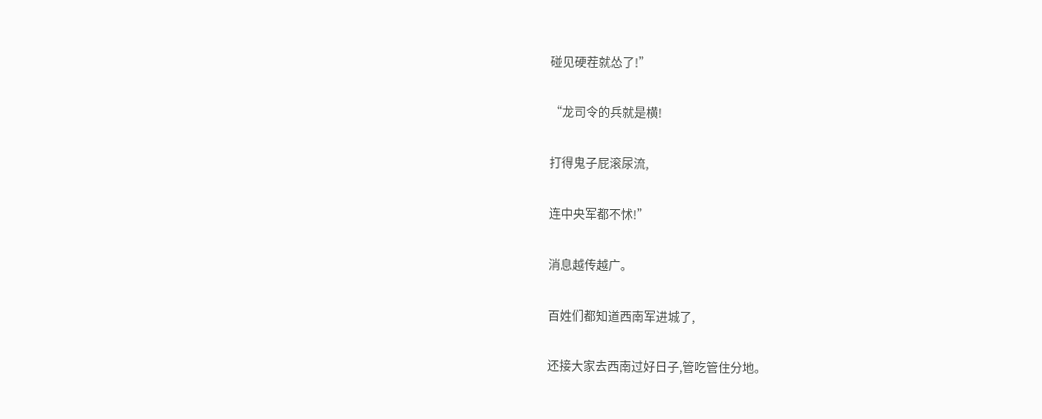碰见硬茬就怂了!”

“龙司令的兵就是横!

打得鬼子屁滚尿流,

连中央军都不怵!”

消息越传越广。

百姓们都知道西南军进城了,

还接大家去西南过好日子,管吃管住分地。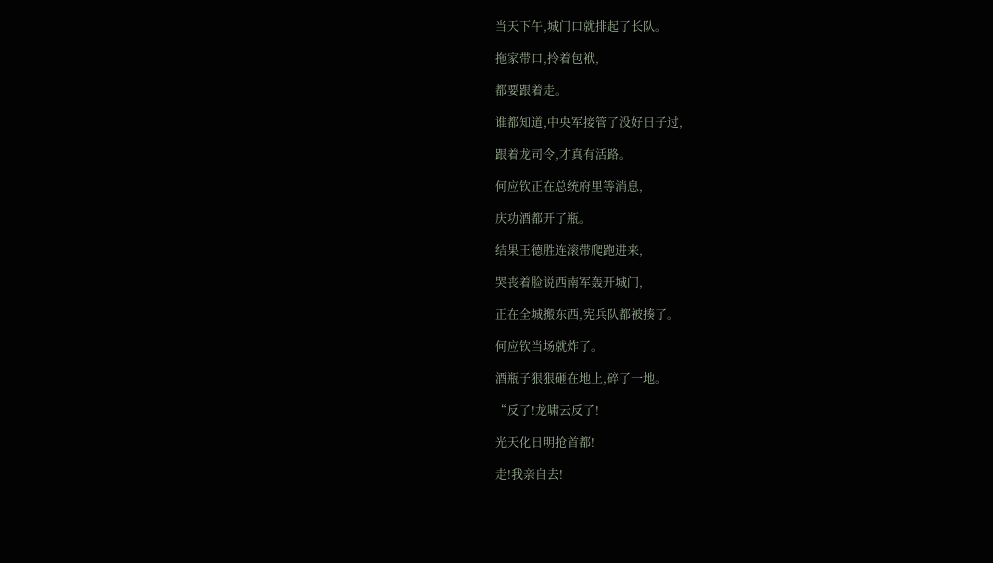当天下午,城门口就排起了长队。

拖家带口,拎着包袱,

都要跟着走。

谁都知道,中央军接管了没好日子过,

跟着龙司令,才真有活路。

何应钦正在总统府里等消息,

庆功酒都开了瓶。

结果王德胜连滚带爬跑进来,

哭丧着脸说西南军轰开城门,

正在全城搬东西,宪兵队都被揍了。

何应钦当场就炸了。

酒瓶子狠狠砸在地上,碎了一地。

“反了!龙啸云反了!

光天化日明抢首都!

走!我亲自去!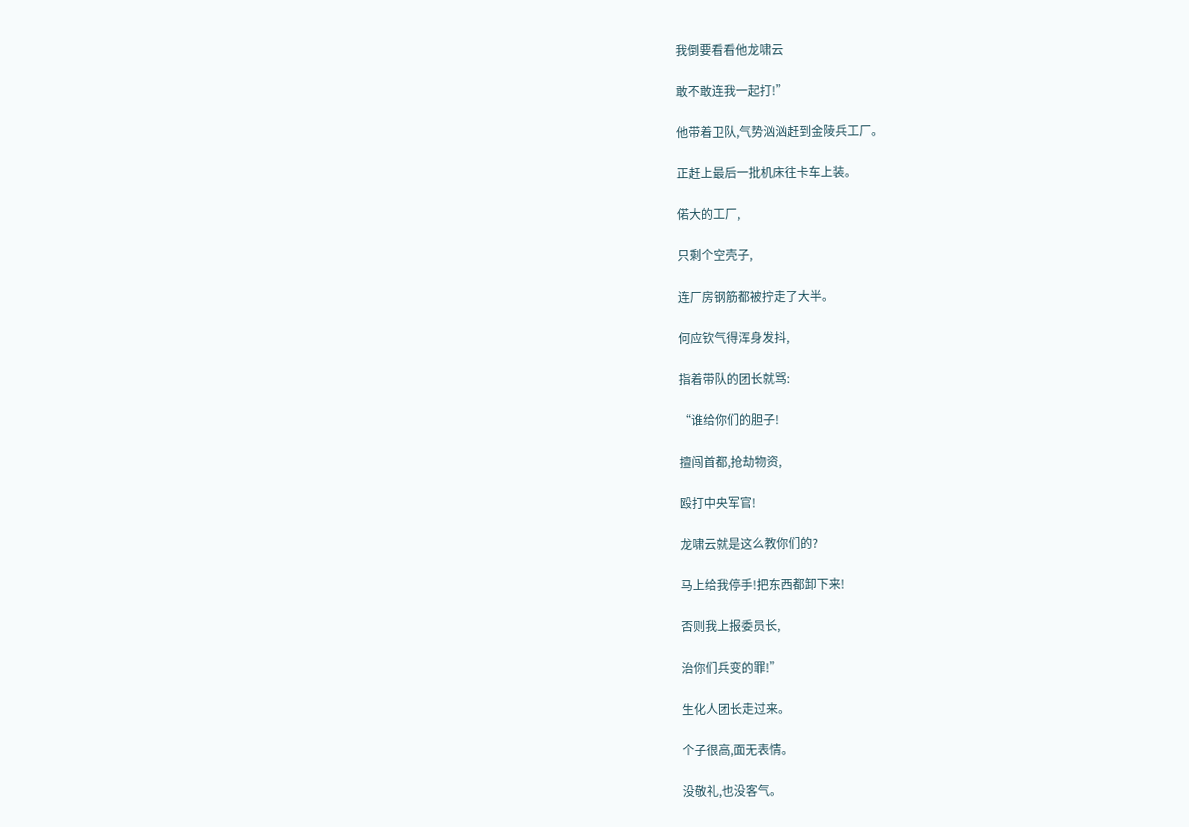我倒要看看他龙啸云

敢不敢连我一起打!”

他带着卫队,气势汹汹赶到金陵兵工厂。

正赶上最后一批机床往卡车上装。

偌大的工厂,

只剩个空壳子,

连厂房钢筋都被拧走了大半。

何应钦气得浑身发抖,

指着带队的团长就骂:

“谁给你们的胆子!

擅闯首都,抢劫物资,

殴打中央军官!

龙啸云就是这么教你们的?

马上给我停手!把东西都卸下来!

否则我上报委员长,

治你们兵变的罪!”

生化人团长走过来。

个子很高,面无表情。

没敬礼,也没客气。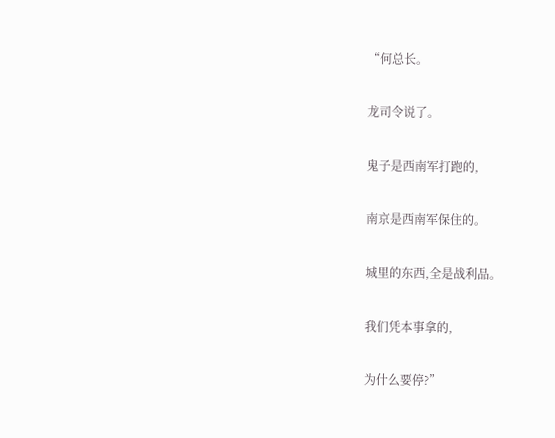“何总长。

龙司令说了。

鬼子是西南军打跑的,

南京是西南军保住的。

城里的东西,全是战利品。

我们凭本事拿的,

为什么要停?”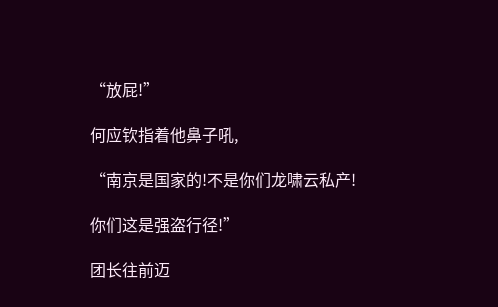“放屁!”

何应钦指着他鼻子吼,

“南京是国家的!不是你们龙啸云私产!

你们这是强盗行径!”

团长往前迈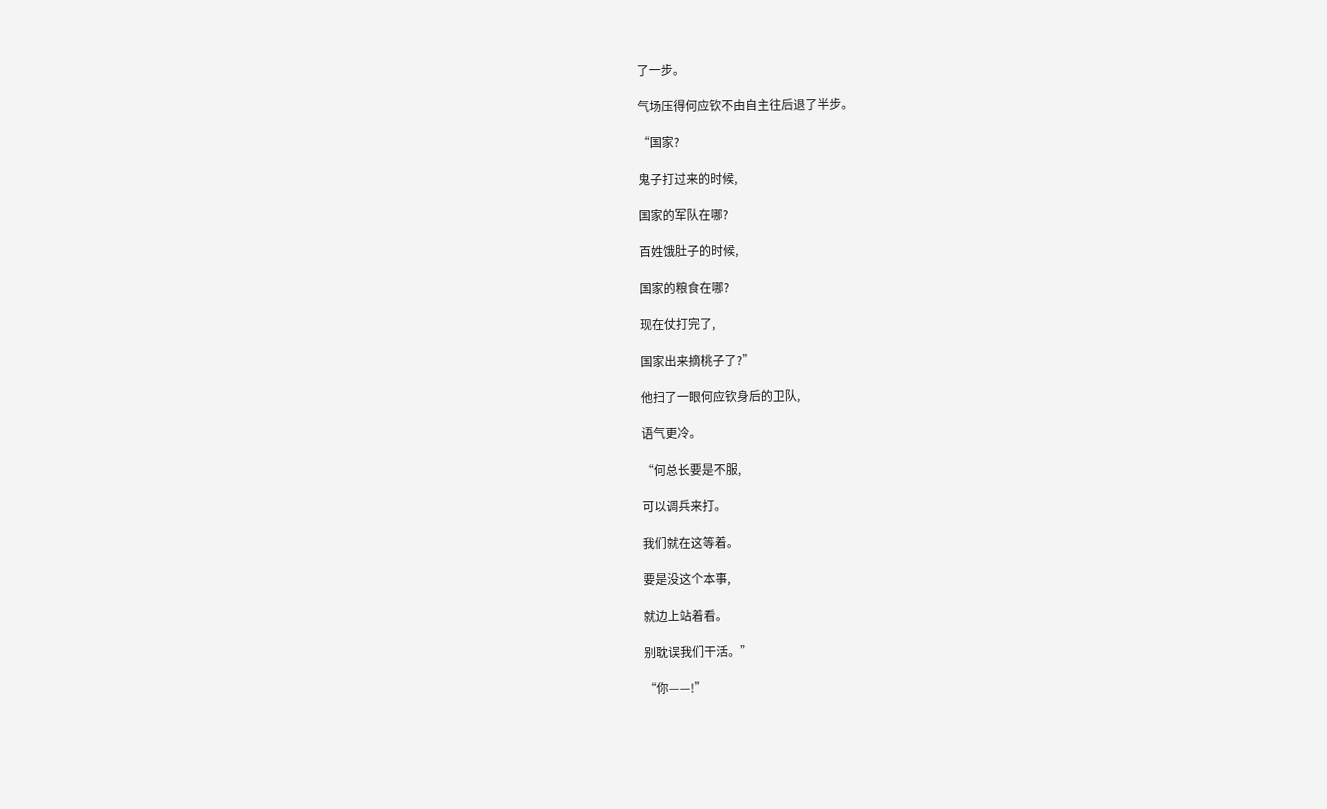了一步。

气场压得何应钦不由自主往后退了半步。

“国家?

鬼子打过来的时候,

国家的军队在哪?

百姓饿肚子的时候,

国家的粮食在哪?

现在仗打完了,

国家出来摘桃子了?”

他扫了一眼何应钦身后的卫队,

语气更冷。

“何总长要是不服,

可以调兵来打。

我们就在这等着。

要是没这个本事,

就边上站着看。

别耽误我们干活。”

“你——!”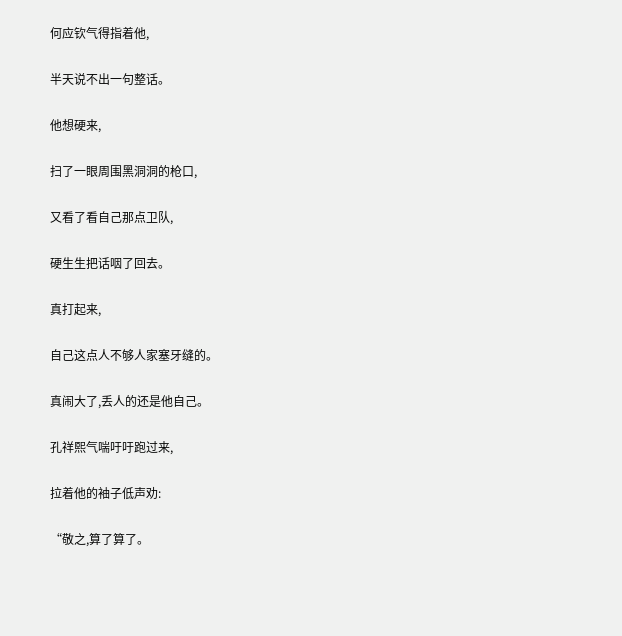何应钦气得指着他,

半天说不出一句整话。

他想硬来,

扫了一眼周围黑洞洞的枪口,

又看了看自己那点卫队,

硬生生把话咽了回去。

真打起来,

自己这点人不够人家塞牙缝的。

真闹大了,丢人的还是他自己。

孔祥熙气喘吁吁跑过来,

拉着他的袖子低声劝:

“敬之,算了算了。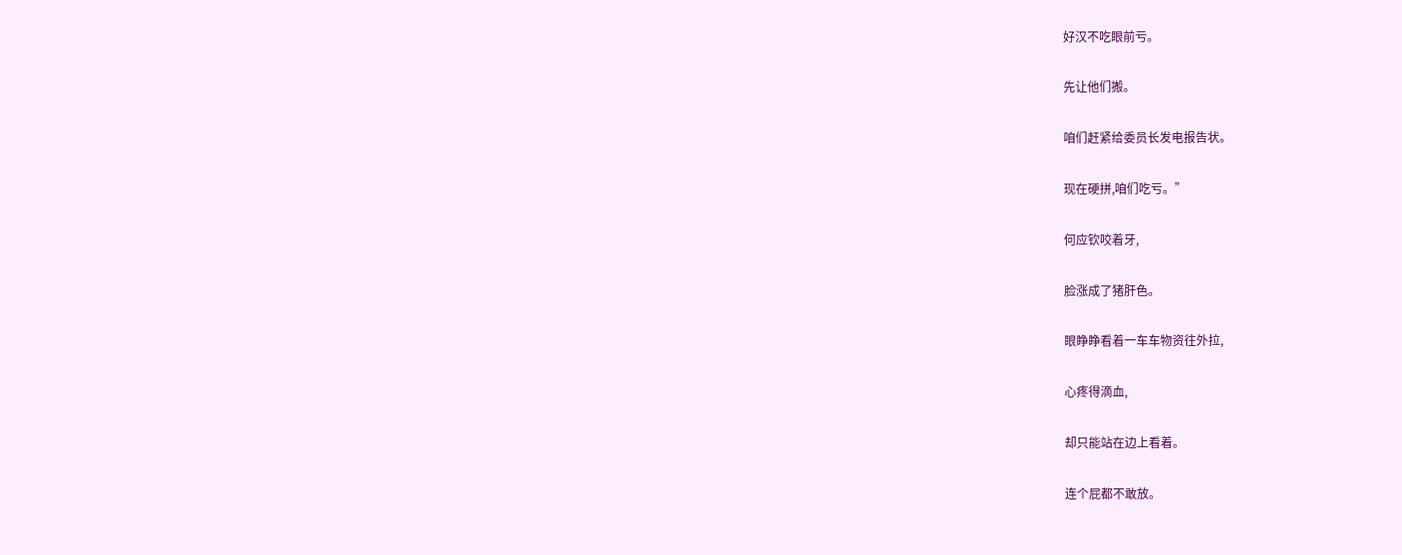好汉不吃眼前亏。

先让他们搬。

咱们赶紧给委员长发电报告状。

现在硬拼,咱们吃亏。”

何应钦咬着牙,

脸涨成了猪肝色。

眼睁睁看着一车车物资往外拉,

心疼得滴血,

却只能站在边上看着。

连个屁都不敢放。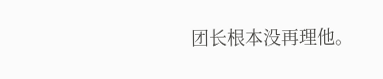团长根本没再理他。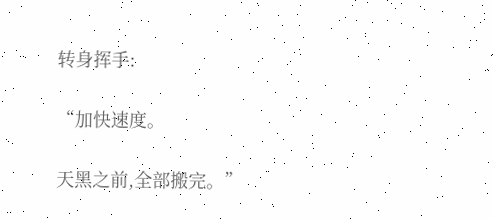转身挥手:

“加快速度。

天黑之前,全部搬完。”